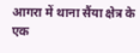आगरा में थाना सैंया क्षेत्र के एक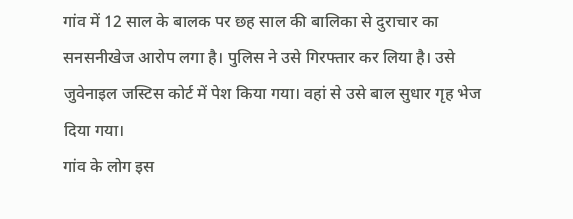गांव में 12 साल के बालक पर छह साल की बालिका से दुराचार का सनसनीखेज आरोप लगा है। पुलिस ने उसे गिरफ्तार कर लिया है। उसे जुवेनाइल जस्टिस कोर्ट में पेश किया गया। वहां से उसे बाल सुधार गृह भेज दिया गया।
गांव के लोग इस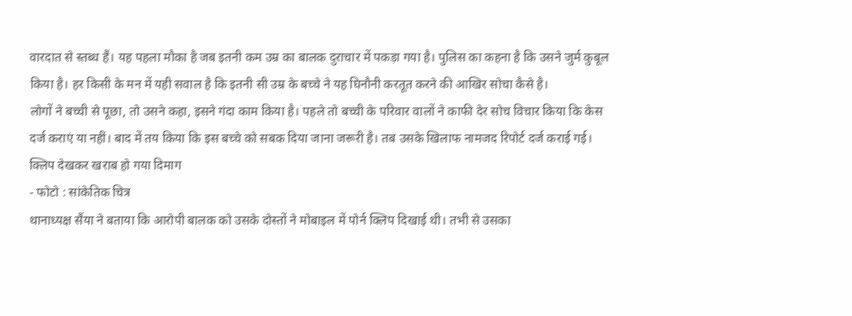वारदात से स्तब्ध हैं। यह पहला मौका है जब इतनी कम उम्र का बालक दुराचार में पकड़ा गया है। पुलिस का कहना है कि उसने जुर्म कुबूल किया है। हर किसी के मन में यही सवाल है कि इतनी सी उम्र के बच्चे ने यह घिनौनी करतूत करने की आखिर सोचा कैसे है।
लोगों ने बच्ची से पूछा, तो उसने कहा, इसने गंदा काम किया है। पहले तो बच्ची के परिवार वालों ने काफी देर सोच विचार किया कि केस दर्ज कराएं या नहीं। बाद में तय किया कि इस बच्चे को सबक दिया जाना जरूरी है। तब उसके खिलाफ नामजद रिपोर्ट दर्ज कराई गई।
क्लिप देखकर खराब हो गया दिमाग
- फोटो : सांकेतिक चित्र
थानाध्यक्ष सैंया ने बताया कि आरोपी बालक को उसके दोस्तों ने मोबाइल में पोर्न क्लिप दिखाई थी। तभी से उसका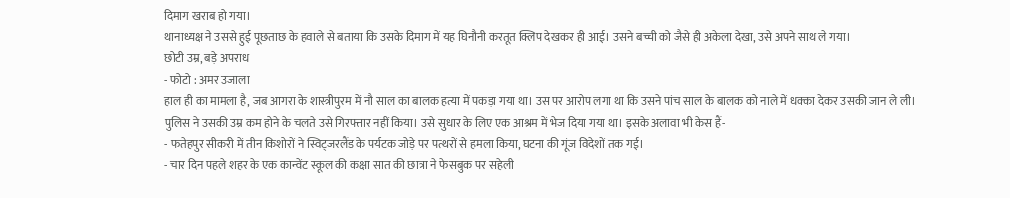दिमाग खराब हो गया।
थानाध्यक्ष ने उससे हुई पूछताछ के हवाले से बताया कि उसके दिमाग में यह घिनौनी करतूत क्लिप देखकर ही आई। उसने बच्ची को जैसे ही अकेला देखा, उसे अपने साथ ले गया।
छोटी उम्र, बड़े अपराध
- फोटो : अमर उजाला
हाल ही का मामला है, जब आगरा के शास्त्रीपुरम में नौ साल का बालक हत्या में पकड़ा गया था। उस पर आरोप लगा था कि उसने पांच साल के बालक को नाले में धक्का देकर उसकी जान ले ली।
पुलिस ने उसकी उम्र कम होने के चलते उसे गिरफ्तार नहीं किया। उसे सुधार के लिए एक आश्रम में भेज दिया गया था। इसके अलावा भी केस हैं-
- फतेहपुर सीकरी में तीन किशोरों ने स्विट्जरलैंड के पर्यटक जोड़े पर पत्थरों से हमला किया, घटना की गूंज विदेशों तक गई।
- चार दिन पहले शहर के एक कान्वेंट स्कूल की कक्षा सात की छात्रा ने फेसबुक पर सहेली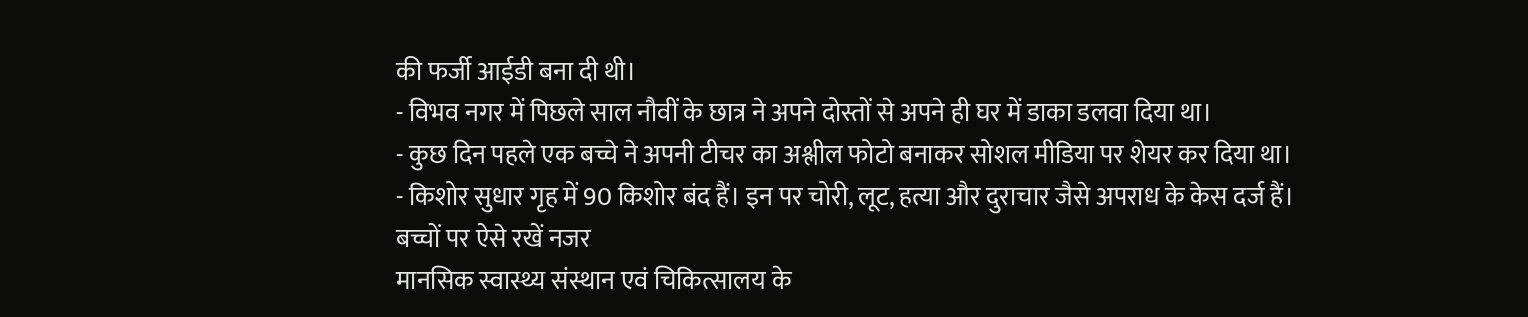की फर्जी आईडी बना दी थी।
- विभव नगर में पिछले साल नौवीं के छात्र ने अपने दोस्तों से अपने ही घर में डाका डलवा दिया था।
- कुछ दिन पहले एक बच्चे ने अपनी टीचर का अश्लील फोटो बनाकर सोशल मीडिया पर शेयर कर दिया था।
- किशोर सुधार गृह में 90 किशोर बंद हैं। इन पर चोरी, लूट, हत्या और दुराचार जैसे अपराध के केस दर्ज हैं।
बच्चों पर ऐसे रखें नजर
मानसिक स्वास्थ्य संस्थान एवं चिकित्सालय के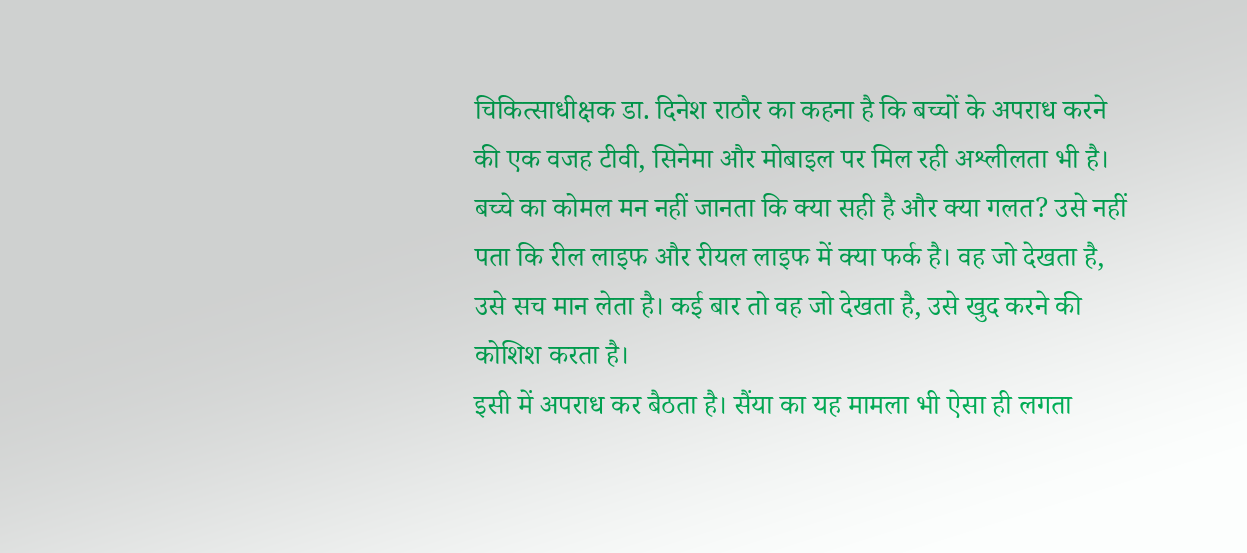चिकित्साधीक्षक डा. दिनेश राठौर का कहना है कि बच्चों के अपराध करने की एक वजह टीवी, सिनेमा और मोबाइल पर मिल रही अश्लीलता भी है।
बच्चे का कोमल मन नहीं जानता कि क्या सही है और क्या गलत? उसे नहीं पता कि रील लाइफ और रीयल लाइफ में क्या फर्क है। वह जो देखता है, उसे सच मान लेता है। कई बार तो वह जो देखता है, उसे खुद करने की कोशिश करता है।
इसी में अपराध कर बैठता है। सैंया का यह मामला भी ऐसा ही लगता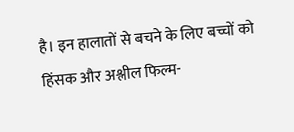है। इन हालातों से बचने के लिए बच्चों को हिंसक और अश्लील फिल्म-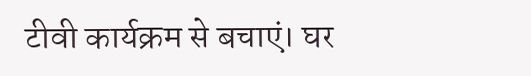टीवी कार्यक्रम से बचाएं। घर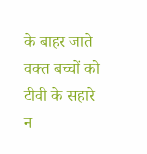के बाहर जाते वक्त बच्चों को टीवी के सहारे न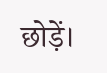छोड़ें।